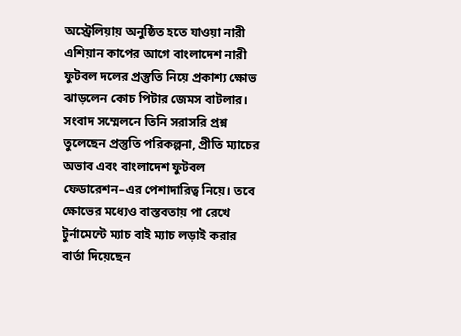অস্ট্রেলিয়ায় অনুষ্ঠিত হতে যাওয়া নারী এশিয়ান কাপের আগে বাংলাদেশ নারী ফুটবল দলের প্রস্তুতি নিয়ে প্রকাশ্য ক্ষোভ ঝাড়লেন কোচ পিটার জেমস বাটলার। সংবাদ সম্মেলনে তিনি সরাসরি প্রশ্ন তুলেছেন প্রস্তুতি পরিকল্পনা, প্রীতি ম্যাচের অভাব এবং বাংলাদেশ ফুটবল ফেডারেশন–এর পেশাদারিত্ব নিয়ে। তবে ক্ষোভের মধ্যেও বাস্তবতায় পা রেখে টুর্নামেন্টে ম্যাচ বাই ম্যাচ লড়াই করার বার্তা দিয়েছেন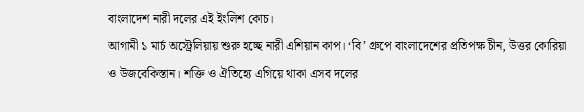বাংলাদেশ নারী দলের এই ইংলিশ কোচ।
আগামী ১ মার্চ অস্ট্রেলিয়ায় শুরু হচ্ছে নারী এশিয়ান কাপ। ‘বি’ গ্রুপে বাংলাদেশের প্রতিপক্ষ চীন, উত্তর কোরিয়া ও উজবেকিস্তান। শক্তি ও ঐতিহ্যে এগিয়ে থাকা এসব দলের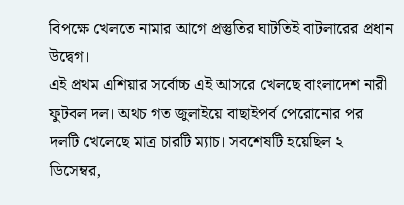বিপক্ষে খেলতে নামার আগে প্রস্তুতির ঘাটতিই বাটলারের প্রধান উদ্বেগ।
এই প্রথম এশিয়ার সর্বোচ্চ এই আসরে খেলছে বাংলাদেশ নারী ফুটবল দল। অথচ গত জুলাইয়ে বাছাইপর্ব পেরোনোর পর দলটি খেলেছে মাত্র চারটি ম্যাচ। সবশেষটি হয়েছিল ২ ডিসেম্বর,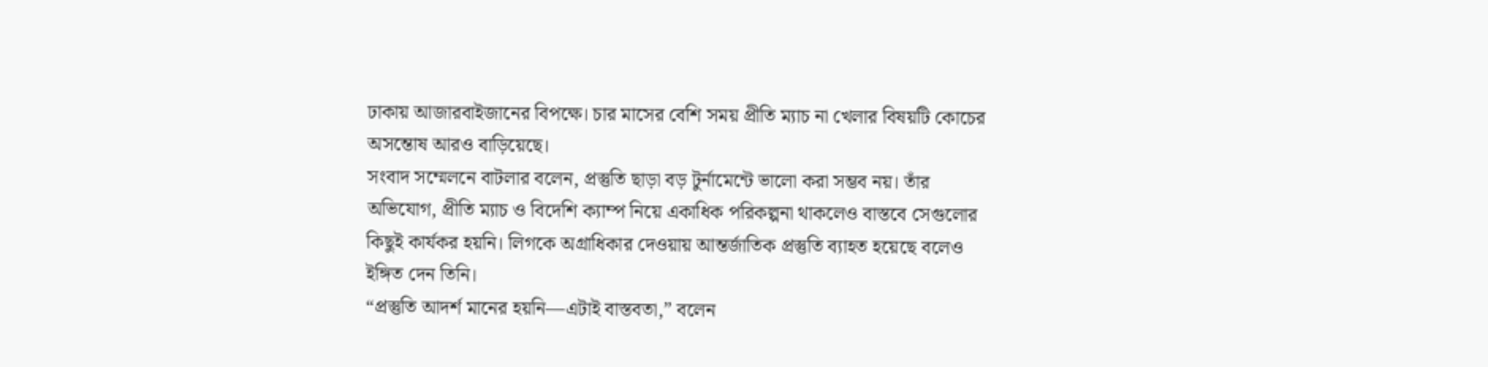ঢাকায় আজারবাইজানের বিপক্ষে। চার মাসের বেশি সময় প্রীতি ম্যাচ না খেলার বিষয়টি কোচের অসন্তোষ আরও বাড়িয়েছে।
সংবাদ সম্মেলনে বাটলার বলেন, প্রস্তুতি ছাড়া বড় টুর্নামেন্টে ভালো করা সম্ভব নয়। তাঁর অভিযোগ, প্রীতি ম্যাচ ও বিদেশি ক্যাম্প নিয়ে একাধিক পরিকল্পনা থাকলেও বাস্তবে সেগুলোর কিছুই কার্যকর হয়নি। লিগকে অগ্রাধিকার দেওয়ায় আন্তর্জাতিক প্রস্তুতি ব্যাহত হয়েছে বলেও ইঙ্গিত দেন তিনি।
“প্রস্তুতি আদর্শ মানের হয়নি—এটাই বাস্তবতা,” বলেন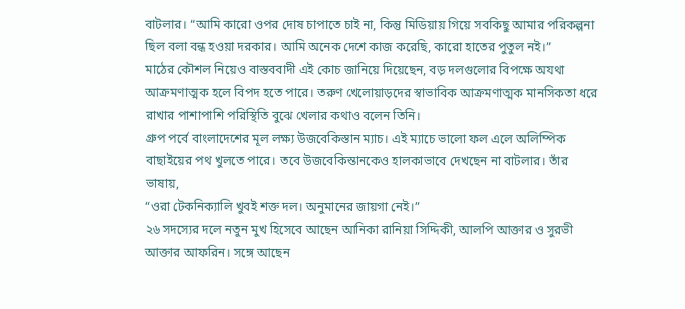বাটলার। “আমি কারো ওপর দোষ চাপাতে চাই না, কিন্তু মিডিয়ায় গিয়ে সবকিছু আমার পরিকল্পনা ছিল বলা বন্ধ হওয়া দরকার। আমি অনেক দেশে কাজ করেছি, কারো হাতের পুতুল নই।”
মাঠের কৌশল নিয়েও বাস্তববাদী এই কোচ জানিয়ে দিয়েছেন, বড় দলগুলোর বিপক্ষে অযথা আক্রমণাত্মক হলে বিপদ হতে পারে। তরুণ খেলোয়াড়দের স্বাভাবিক আক্রমণাত্মক মানসিকতা ধরে রাখার পাশাপাশি পরিস্থিতি বুঝে খেলার কথাও বলেন তিনি।
গ্রুপ পর্বে বাংলাদেশের মূল লক্ষ্য উজবেকিস্তান ম্যাচ। এই ম্যাচে ভালো ফল এলে অলিম্পিক বাছাইয়ের পথ খুলতে পারে। তবে উজবেকিস্তানকেও হালকাভাবে দেখছেন না বাটলার। তাঁর ভাষায়,
“ওরা টেকনিক্যালি খুবই শক্ত দল। অনুমানের জায়গা নেই।”
২৬ সদস্যের দলে নতুন মুখ হিসেবে আছেন আনিকা রানিয়া সিদ্দিকী, আলপি আক্তার ও সুরভী আক্তার আফরিন। সঙ্গে আছেন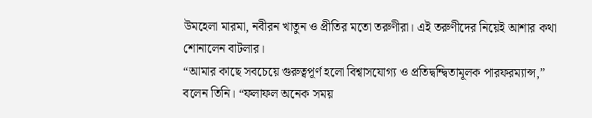উমহেলা মারমা, নবীরন খাতুন ও প্রীতির মতো তরুণীরা। এই তরুণীদের নিয়েই আশার কথা শোনালেন বাটলার।
“আমার কাছে সবচেয়ে গুরুত্বপূর্ণ হলো বিশ্বাসযোগ্য ও প্রতিদ্বন্দ্বিতামূলক পারফরম্যান্স,” বলেন তিনি। “ফলাফল অনেক সময়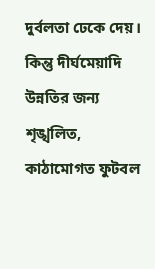দুর্বলতা ঢেকে দেয়। কিন্তু দীর্ঘমেয়াদি উন্নতির জন্য শৃঙ্খলিত, কাঠামোগত ফুটবল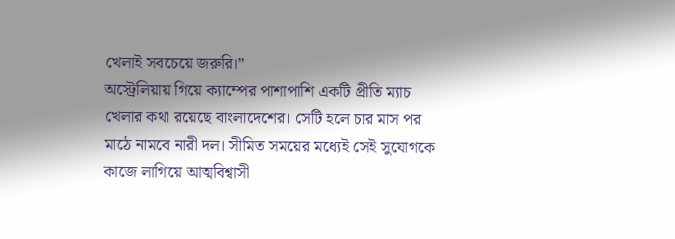খেলাই সবচেয়ে জরুরি।”
অস্ট্রেলিয়ায় গিয়ে ক্যাম্পের পাশাপাশি একটি প্রীতি ম্যাচ খেলার কথা রয়েছে বাংলাদেশের। সেটি হলে চার মাস পর মাঠে নামবে নারী দল। সীমিত সময়ের মধ্যেই সেই সুযোগকে কাজে লাগিয়ে আত্মবিশ্বাসী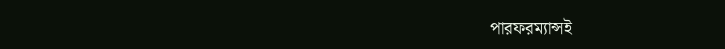পারফরম্যান্সই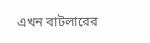এখন বাটলারের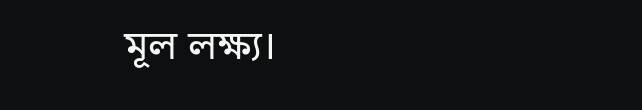মূল লক্ষ্য।